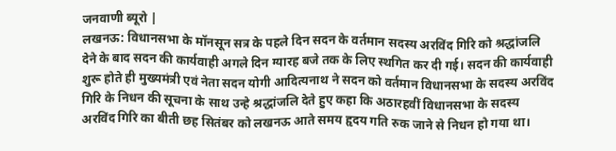जनवाणी ब्यूरो |
लखनऊ: विधानसभा के मॉनसून सत्र के पहले दिन सदन के वर्तमान सदस्य अरविंद गिरि को श्रद्धांजलि देने के बाद सदन की कार्यवाही अगले दिन ग्यारह बजे तक के लिए स्थगित कर दी गई। सदन की कार्यवाही शुरू होते ही मुख्यमंत्री एवं नेता सदन योगी आदित्यनाथ ने सदन को वर्तमान विधानसभा के सदस्य अरविंद गिरि के निधन की सूचना के साथ उन्हे श्रद्धांजलि देते हुए कहा कि अठारहवीं विधानसभा के सदस्य अरविंद गिरि का बीती छह सितंबर को लखनऊ आते समय हृदय गति रुक जाने से निधन हो गया था।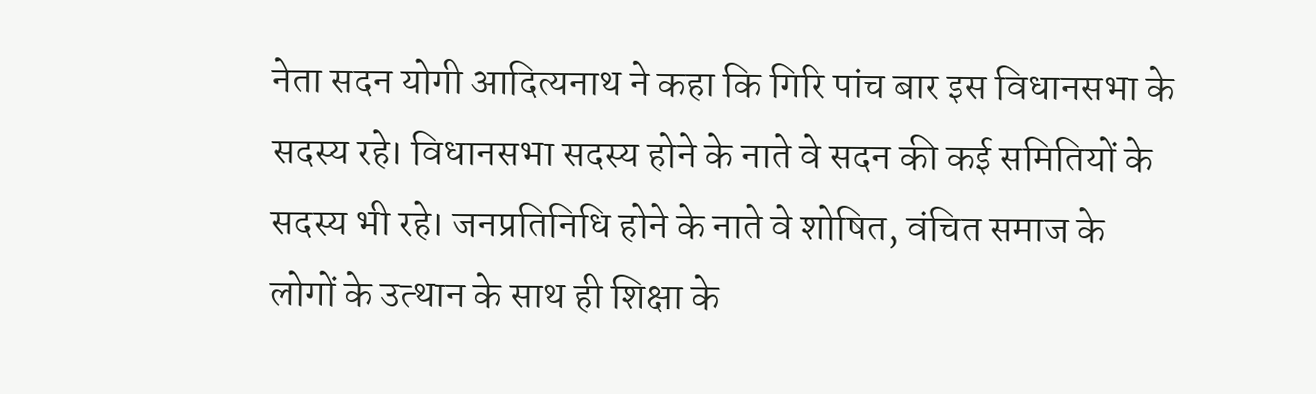नेता सदन योगी आदित्यनाथ ने कहा कि गिरि पांच बार इस विधानसभा के सदस्य रहे। विधानसभा सदस्य होने के नाते वे सदन की कई समितियों के सदस्य भी रहे। जनप्रतिनिधि होने के नाते वे शोषित, वंचित समाज के लोगों के उत्थान के साथ ही शिक्षा के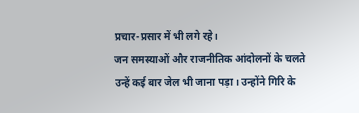प्रचार-प्रसार में भी लगे रहे।
जन समस्याओं और राजनीतिक आंदोलनों के चलते उन्हें कई बार जेल भी जाना पड़ा। उन्होंने गिरि के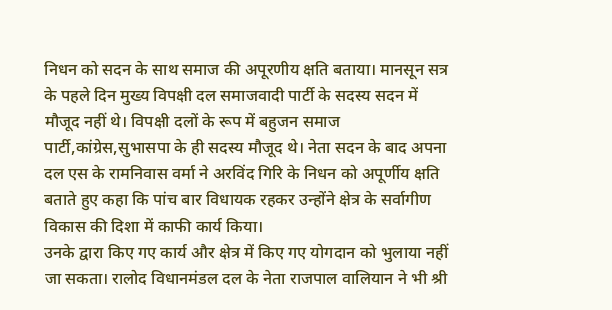निधन को सदन के साथ समाज की अपूरणीय क्षति बताया। मानसून सत्र के पहले दिन मुख्य विपक्षी दल समाजवादी पार्टी के सदस्य सदन में मौजूद नहीं थे। विपक्षी दलों के रूप में बहुजन समाज पार्टी,कांग्रेस,सुभासपा के ही सदस्य मौजूद थे। नेता सदन के बाद अपना दल एस के रामनिवास वर्मा ने अरविंद गिरि के निधन को अपूर्णीय क्षति बताते हुए कहा कि पांच बार विधायक रहकर उन्होंने क्षेत्र के सर्वागीण विकास की दिशा में काफी कार्य किया।
उनके द्वारा किए गए कार्य और क्षेत्र में किए गए योगदान को भुलाया नहीं जा सकता। रालोद विधानमंडल दल के नेता राजपाल वालियान ने भी श्री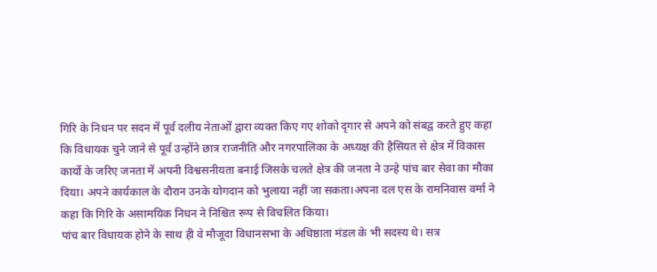गिरि के निधन पर सदन में पूर्व दलीय नेताओं द्वारा व्यक्त किए गए शोको दृगार से अपने को संबद्व करते हुए कहा कि विधायक चुने जाने से पूर्व उन्होंने छात्र राजनीति और नगरपालिका के अध्यक्ष की हैसियत से क्षेत्र में विकास कार्यो के जरिए जनता में अपनी विश्वसनीयता बनाई जिसके चलते क्षेत्र की जनता ने उन्हे पांच बार सेवा का मौका दिया। अपने कार्यकाल के दौरान उनके योगदान को भुलाया नहीं जा सकता।अपना दल एस के रामनिवास वर्मा ने कहा कि गिरि के असामयिक निधन ने निश्चित रूप से विचलित किया।
पांच बार विधायक होने के साथ ही वे मौजूदा विधानसभा के अधिष्ठाता मंडल के भी सदस्य थे। सत्र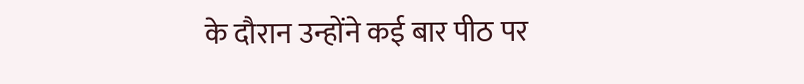के दौरान उन्होंने कई बार पीठ पर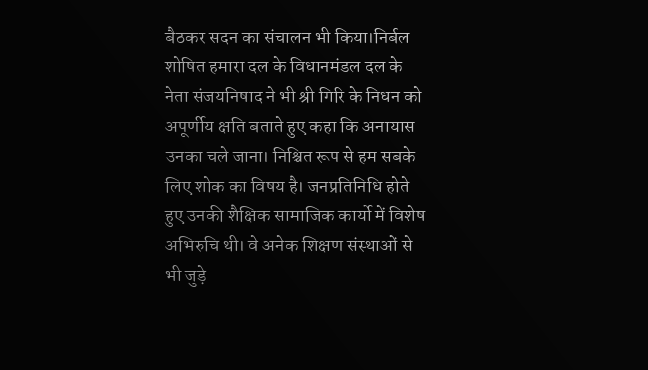बैठकर सदन का संचालन भी किया।निर्बल शोषित हमारा दल के विधानमंडल दल के नेता संजयनिषाद ने भी श्री गिरि के निधन को अपूर्णीय क्षति बताते हुए कहा कि अनायास उनका चले जाना। निश्चित रूप से हम सबके लिए शोक का विषय है। जनप्रतिनिधि होते हुए उनकी शैक्षिक सामाजिक कार्यो में विशेष अभिरुचि थी। वे अनेक शिक्षण संस्थाओं से भी जुड़े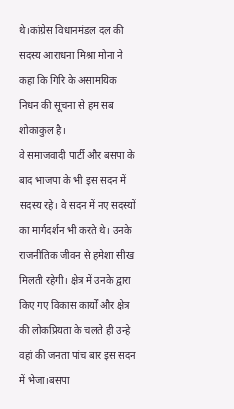थे।कांग्रेस विधानमंडल दल की सदस्य आराधना मिश्रा मोना ने कहा कि गिरि के असामयिक निधन की सूचना से हम सब शोकाकुल है।
वे समाजवादी पार्टी और बसपा के बाद भाजपा के भी इस सदन में सदस्य रहे। वे सदन में नए सदस्यों का मार्गदर्शन भी करते थे। उनके राजनीतिक जीवन से हमेशा सीख मिलती रहेगी। क्षेत्र में उनके द्वारा किए गए विकास कार्यों और क्षेत्र की लोकप्रियता के चलते ही उन्हे वहां की जनता पांच बार इस सदन में भेजा।बसपा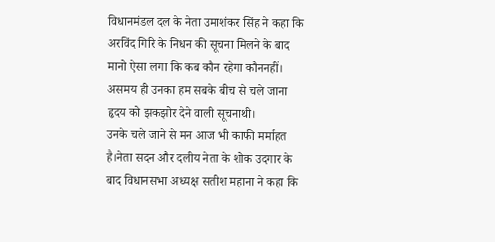विधानमंडल दल के नेता उमाशंकर सिंह ने कहा कि अरविंद गिरि के निधन की सूचना मिलने के बाद मानो ऐसा लगा कि कब कौन रहेगा कौननहीं। असमय ही उनका हम सबके बीच से चले जाना हृदय को झकझोर देने वाली सूचनाथी।
उनके चले जाने से मन आज भी काफी मर्माहत है।नेता सदन और दलीय नेता के शोक उदगार के बाद विधानसभा अध्यक्ष सतीश महाना ने कहा कि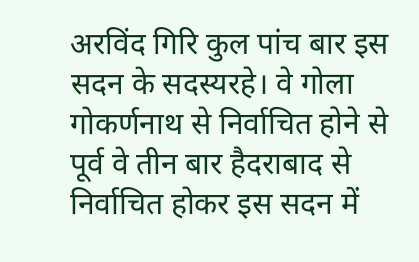अरविंद गिरि कुल पांच बार इस सदन के सदस्यरहे। वे गोला गोकर्णनाथ से निर्वाचित होने से पूर्व वे तीन बार हैदराबाद से निर्वाचित होकर इस सदन में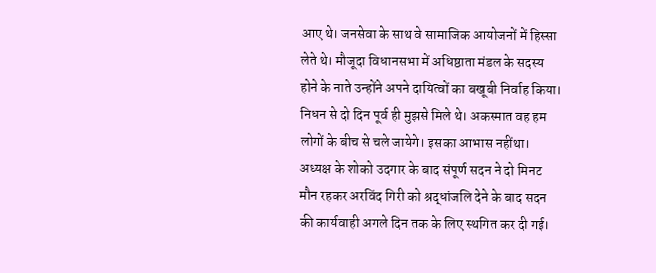आए थे। जनसेवा के साथ वे सामाजिक आयोजनों में हिस्सा लेते थे। मौजूदा विधानसभा में अधिष्ठाता मंडल के सदस्य होने के नाते उन्होंने अपने दायित्वों का बखूबी निर्वाह किया। निधन से दो दिन पूर्व ही मुझसे मिले थे। अकस्मात वह हम लोगों के बीच से चले जायेगे। इसका आभास नहींथा। अध्यक्ष के शोको उदगार के बाद संपूर्ण सदन ने दो मिनट मौन रहकर अरविंद गिरी को श्रद्धांजलि देने के बाद सदन की कार्यवाही अगले दिन तक के लिए स्थगित कर दी गई।